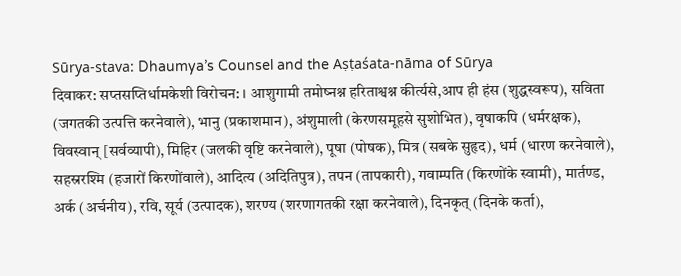Sūrya-stava: Dhaumya’s Counsel and the Aṣṭaśata-nāma of Sūrya
दिवाकर: सप्तसप्तिर्धामकेशी विरोचन: । आशुगामी तमोष्नश्न हरिताश्वश्न कीर्त्यसे,आप ही हंस (शुद्धस्वरूप), सविता (जगतकी उत्पत्ति करनेवाले), भानु (प्रकाशमान), अंशुमाली (केरणसमूहसे सुशोभित), वृषाकपि (धर्मरक्षक), विवस्वान् [सर्वव्यापी), मिहिर (जलकी वृष्टि करनेवाले), पूषा (पोषक), मित्र (सबके सुहृद), धर्म (धारण करनेवाले), सहस्ररश्मि (हजारों किरणोंवाले), आदित्य (अदितिपुत्र), तपन (तापकारी), गवाम्पति (किरणोंके स्वामी), मार्तण्ड, अर्क (अर्चनीय), रवि, सूर्य (उत्पादक), शरण्य (शरणागतकी रक्षा करनेवाले), दिनकृत् (दिनके कर्ता),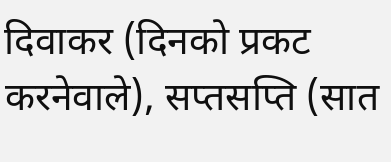दिवाकर (दिनको प्रकट करनेवाले), सप्तसप्ति (सात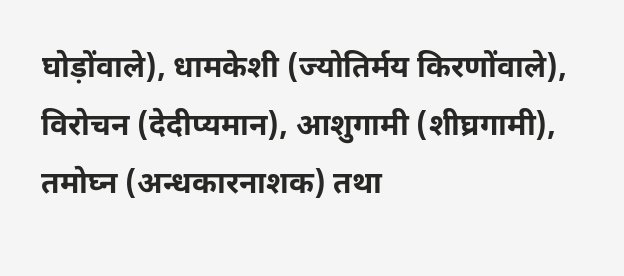घोड़ोंवाले), धामकेशी (ज्योतिर्मय किरणोंवाले), विरोचन (देदीप्यमान), आशुगामी (शीघ्रगामी), तमोघ्न (अन्धकारनाशक) तथा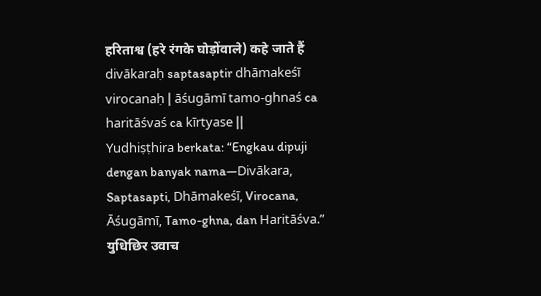हरिताश्व (हरे रंगके घोड़ोंवाले) कहे जाते हैं
divākaraḥ saptasaptir dhāmakeśī virocanaḥ | āśugāmī tamo-ghnaś ca haritāśvaś ca kīrtyase ||
Yudhiṣṭhira berkata: “Engkau dipuji dengan banyak nama—Divākara, Saptasapti, Dhāmakeśī, Virocana, Āśugāmī, Tamo-ghna, dan Haritāśva.”
युधिछिर उवाच